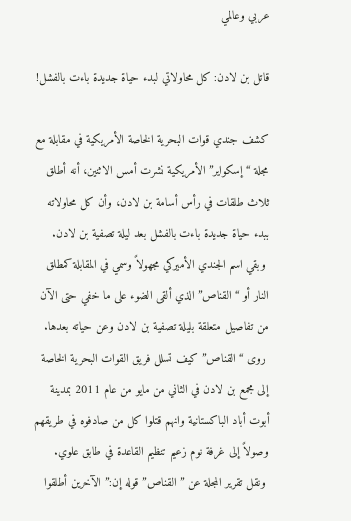عربي وعالمي

قاتل بن لادن: كل محاولاتي لبدء حياة جديدة باءت بالفشل!

كشف جندي قوات البحرية الخاصة الأمريكية في مقابلة مع مجلة “إسكواير” الأمريكية نشرت أمس الاثنين، أنه أطلق ثلاث طلقات في رأس أسامة بن لادن، وأن كل محاولاته ببدء حياة جديدة باءت بالفشل بعد ليلة تصفية بن لادن.
 وبقي اسم الجندي الأميركي مجهولاً وسمي في المقابلة كمطلق النار أو “القناص” الذي ألقى الضوء على ما خفي حتى الآن من تفاصيل متعلقة بليلة تصفية بن لادن وعن حياته بعدها.
 روى “القناص” كيف تسلل فريق القوات البحرية الخاصة إلى مجمع بن لادن في الثاني من مايو من عام 2011 بمدينة أبوت أباد الباكستانية وانهم قتلوا كل من صادفوه في طريقهم وصولاً إلى غرفة نوم زعيم تنظيم القاعدة في طابق علوي.
 ونقل تقرير المجلة عن ” القناص” قوله إن:” الآخرين أطلقوا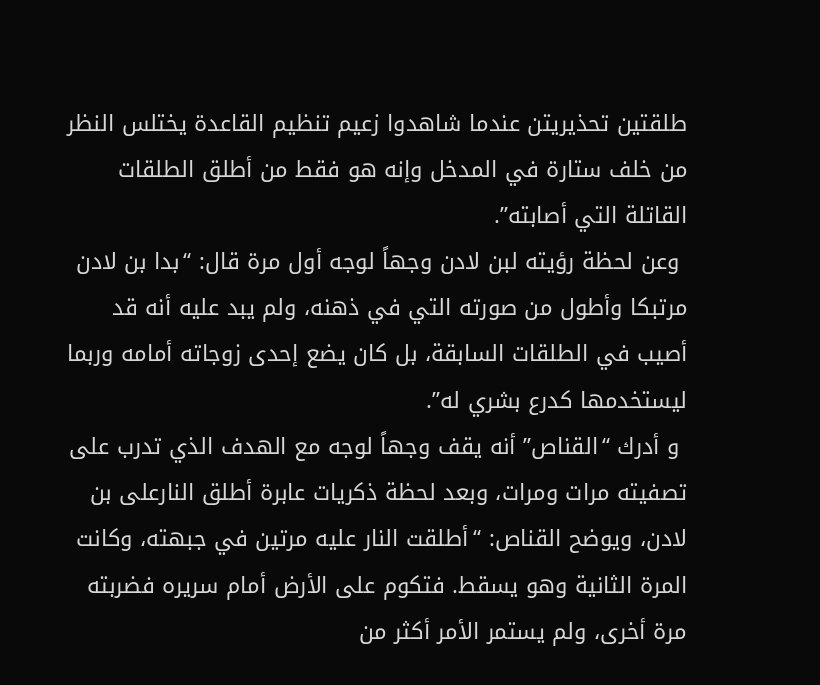طلقتين تحذيريتن عندما شاهدوا زعيم تنظيم القاعدة يختلس النظر من خلف ستارة في المدخل وإنه هو فقط من أطلق الطلقات القاتلة التي أصابته”.
 وعن لحظة رؤيته لبن لادن وجهاً لوجه أول مرة قال: “بدا بن لادن مرتبكا وأطول من صورته التي في ذهنه، ولم يبد عليه أنه قد أصيب في الطلقات السابقة، بل كان يضع إحدى زوجاته أمامه وربما ليستخدمها كدرع بشري له”.
 و أدرك “القناص” أنه يقف وجهاً لوجه مع الهدف الذي تدرب على تصفيته مرات ومرات، وبعد لحظة ذكريات عابرة أطلق النارعلى بن لادن، ويوضح القناص: “أطلقت النار عليه مرتين في جبهته، وكانت المرة الثانية وهو يسقط. فتكوم على الأرض أمام سريره فضربته مرة أخرى، ولم يستمر الأمر أكثر من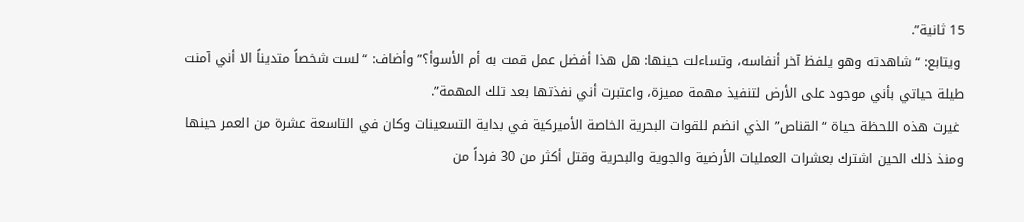15 ثانية”.
 ويتابع: “شاهدته وهو يلفظ آخر أنفاسه، وتساءلت حينها: هل هذا أفضل عمل قمت به أم الأسوأ؟” وأضاف: “لست شخصاً متديناً الا أني آمنت طيلة حياتي بأني موجود على الأرض لتنفيذ مهمة مميزة، واعتبرت أني نفذتها بعد تلك المهمة”.
 غيرت هذه اللحظة حياة “القناص” الذي انضم للقوات البحرية الخاصة الأميركية في بداية التسعينات وكان في التاسعة عشرة من العمر حينها ومنذ ذلك الحين اشترك بعشرات العمليات الأرضية والجوية والبحرية وقتل أكثر من 30 فرداً من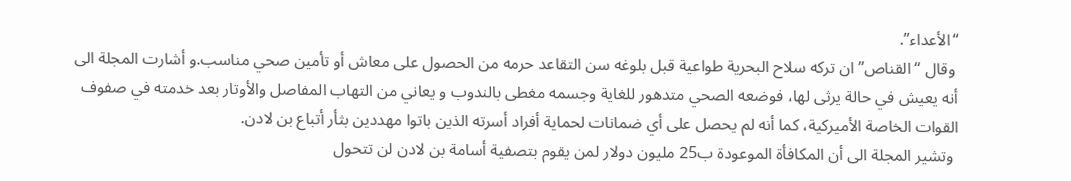“الأعداء”.
 وقال “القناص” ان تركه سلاح البحرية طواعية قبل بلوغه سن التقاعد حرمه من الحصول على معاش أو تأمين صحي مناسب.و أشارت المجلة الى أنه يعيش في حالة يرثى لها، فوضعه الصحي متدهور للغاية وجسمه مغطى بالندوب و يعاني من التهاب المفاصل والأوتار بعد خدمته في صفوف القوات الخاصة الأميركية، كما أنه لم يحصل على أي ضمانات لحماية أفراد أسرته الذين باتوا مهددين بثأر أتباع بن لادن.
 وتشير المجلة الى أن المكافأة الموعودة ب25 مليون دولار لمن يقوم بتصفية أسامة بن لادن لن تتحول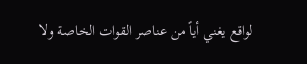لواقع يغني أياً من عناصر القوات الخاصة ولا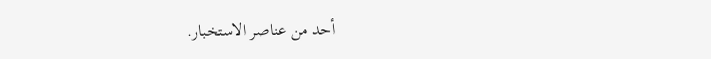أحد من عناصر الاستخبار.